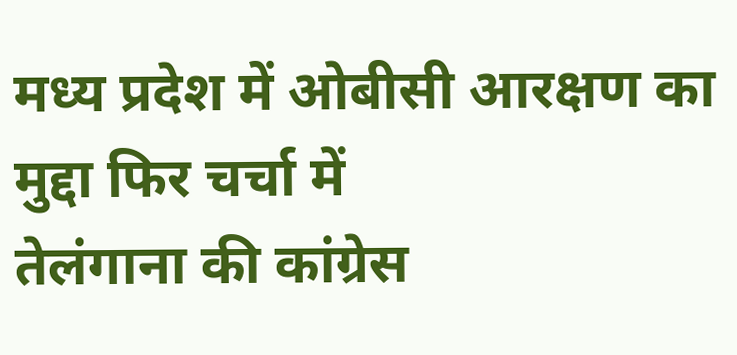मध्य प्रदेश में ओबीसी आरक्षण का मुद्दा फिर चर्चा में
तेलंगाना की कांग्रेस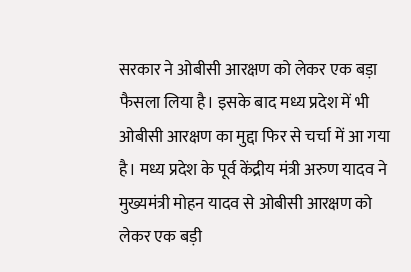सरकार ने ओबीसी आरक्षण को लेकर एक बड़ा फैसला लिया है। इसके बाद मध्य प्रदेश में भी ओबीसी आरक्षण का मुद्दा फिर से चर्चा में आ गया है। मध्य प्रदेश के पूर्व केंद्रीय मंत्री अरुण यादव ने मुख्यमंत्री मोहन यादव से ओबीसी आरक्षण को लेकर एक बड़ी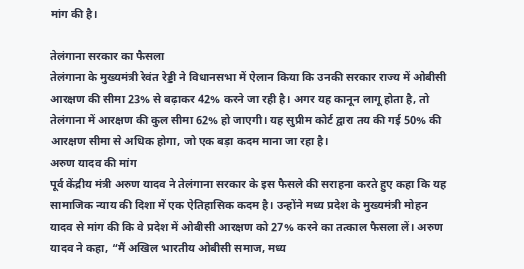मांग की है।

तेलंगाना सरकार का फैसला
तेलंगाना के मुख्यमंत्री रेवंत रेड्डी ने विधानसभा में ऐलान किया कि उनकी सरकार राज्य में ओबीसी आरक्षण की सीमा 23% से बढ़ाकर 42% करने जा रही है। अगर यह कानून लागू होता है, तो तेलंगाना में आरक्षण की कुल सीमा 62% हो जाएगी। यह सुप्रीम कोर्ट द्वारा तय की गई 50% की आरक्षण सीमा से अधिक होगा, जो एक बड़ा कदम माना जा रहा है।
अरुण यादव की मांग
पूर्व केंद्रीय मंत्री अरुण यादव ने तेलंगाना सरकार के इस फैसले की सराहना करते हुए कहा कि यह सामाजिक न्याय की दिशा में एक ऐतिहासिक कदम है। उन्होंने मध्य प्रदेश के मुख्यमंत्री मोहन यादव से मांग की कि वे प्रदेश में ओबीसी आरक्षण को 27% करने का तत्काल फैसला लें। अरुण यादव ने कहा, “मैं अखिल भारतीय ओबीसी समाज, मध्य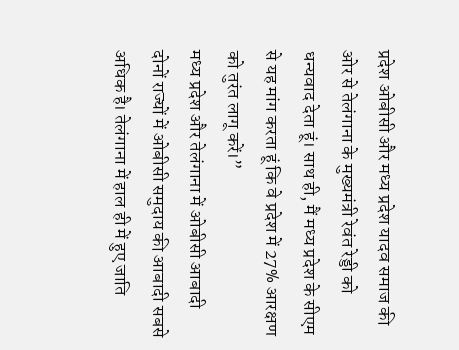प्रदेश ओबीसी और मध्य प्रदेश यादव समाज की ओर से तेलंगाना के मुख्यमंत्री रेवंत रेड्डी को धन्यवाद देता हूं। साथ ही, मैं मध्य प्रदेश के सीएम से यह मांग करता हूं कि वे प्रदेश में 27% आरक्षण को तुरंत लागू करें।”
मध्य प्रदेश और तेलंगाना में ओबीसी आबादी
दोनों राज्यों में ओबीसी समुदाय की आबादी सबसे अधिक है। तेलंगाना में हाल ही में हुए जाति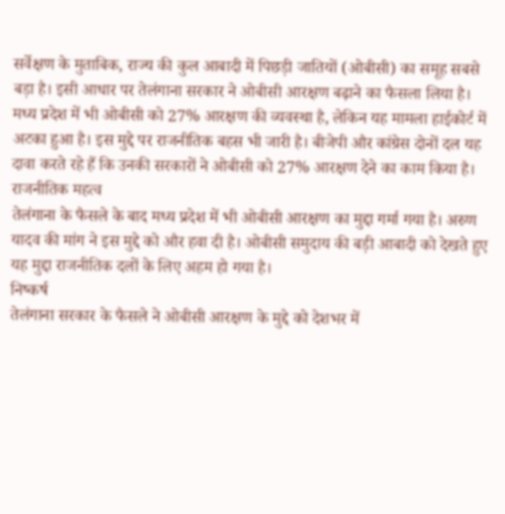सर्वेक्षण के मुताबिक, राज्य की कुल आबादी में पिछड़ी जातियों (ओबीसी) का समूह सबसे बड़ा है। इसी आधार पर तेलंगाना सरकार ने ओबीसी आरक्षण बढ़ाने का फैसला लिया है।
मध्य प्रदेश में भी ओबीसी को 27% आरक्षण की व्यवस्था है, लेकिन यह मामला हाईकोर्ट में अटका हुआ है। इस मुद्दे पर राजनीतिक बहस भी जारी है। बीजेपी और कांग्रेस दोनों दल यह दावा करते रहे हैं कि उनकी सरकारों ने ओबीसी को 27% आरक्षण देने का काम किया है।
राजनीतिक महत्व
तेलंगाना के फैसले के बाद मध्य प्रदेश में भी ओबीसी आरक्षण का मुद्दा गर्मा गया है। अरुण यादव की मांग ने इस मुद्दे को और हवा दी है। ओबीसी समुदाय की बड़ी आबादी को देखते हुए यह मुद्दा राजनीतिक दलों के लिए अहम हो गया है।
निष्कर्ष
तेलंगाना सरकार के फैसले ने ओबीसी आरक्षण के मुद्दे को देशभर में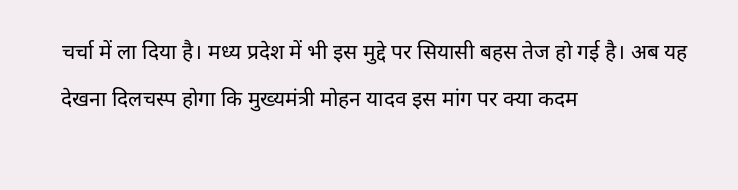चर्चा में ला दिया है। मध्य प्रदेश में भी इस मुद्दे पर सियासी बहस तेज हो गई है। अब यह देखना दिलचस्प होगा कि मुख्यमंत्री मोहन यादव इस मांग पर क्या कदम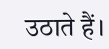उठाते हैं।